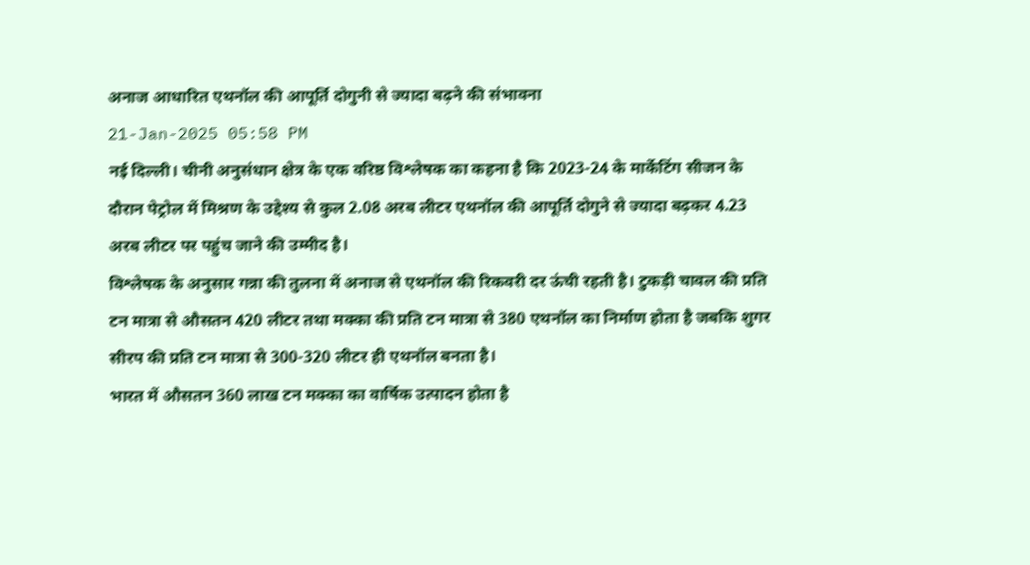अनाज आधारित एथनॉल की आपूर्ति दोगुनी से ज्यादा बढ़ने की संभावना
21-Jan-2025 05:58 PM
नई दिल्ली। चीनी अनुसंधान क्षेत्र के एक वरिष्ठ विश्लेषक का कहना है कि 2023-24 के मार्केटिंग सीजन के दौरान पेट्रोल में मिश्रण के उद्देश्य से कुल 2.08 अरब लीटर एथनॉल की आपूर्ति दोगुने से ज्यादा बढ़कर 4.23 अरब लीटर पर पहुंच जाने की उम्मीद है।
विश्लेषक के अनुसार गन्ना की तुलना में अनाज से एथनॉल की रिकवरी दर ऊंची रहती है। टुकड़ी चावल की प्रति टन मात्रा से औसतन 420 लीटर तथा मक्का की प्रति टन मात्रा से 380 एथनॉल का निर्माण होता है जबकि शुगर सीरप की प्रति टन मात्रा से 300-320 लीटर ही एथनॉल बनता है।
भारत में औसतन 360 लाख टन मक्का का वार्षिक उत्पादन होता है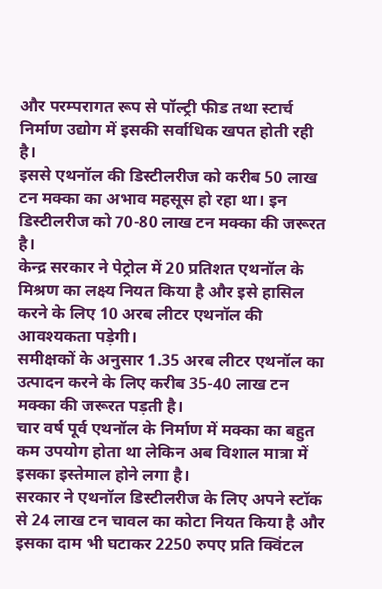और परम्परागत रूप से पॉल्ट्री फीड तथा स्टार्च निर्माण उद्योग में इसकी सर्वाधिक खपत होती रही है।
इससे एथनॉल की डिस्टीलरीज को करीब 50 लाख टन मक्का का अभाव महसूस हो रहा था। इन डिस्टीलरीज को 70-80 लाख टन मक्का की जरूरत है।
केन्द्र सरकार ने पेट्रोल में 20 प्रतिशत एथनॉल के मिश्रण का लक्ष्य नियत किया है और इसे हासिल करने के लिए 10 अरब लीटर एथनॉल की आवश्यकता पड़ेगी।
समीक्षकों के अनुसार 1.35 अरब लीटर एथनॉल का उत्पादन करने के लिए करीब 35-40 लाख टन मक्का की जरूरत पड़ती है।
चार वर्ष पूर्व एथनॉल के निर्माण में मक्का का बहुत कम उपयोग होता था लेकिन अब विशाल मात्रा में इसका इस्तेमाल होने लगा है।
सरकार ने एथनॉल डिस्टीलरीज के लिए अपने स्टॉक से 24 लाख टन चावल का कोटा नियत किया है और इसका दाम भी घटाकर 2250 रुपए प्रति क्विंटल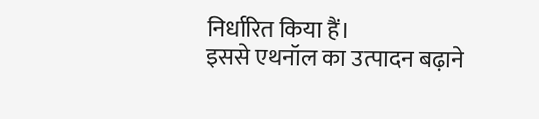निर्धारित किया हैं।
इससे एथनॉल का उत्पादन बढ़ाने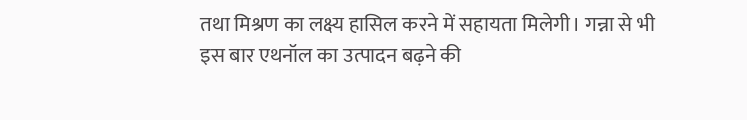तथा मिश्रण का लक्ष्य हासिल करने में सहायता मिलेगी। गन्ना से भी इस बार एथनॉल का उत्पादन बढ़ने की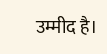उम्मीद है।